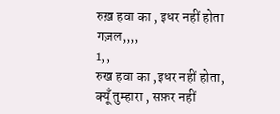रुख़ हवा का , इधर नहीं होता
गज़ल,,,,
1,,
रुख हवा का ,इधर नहीं होता,
क्यूँ तुम्हारा , सफ़र नहीं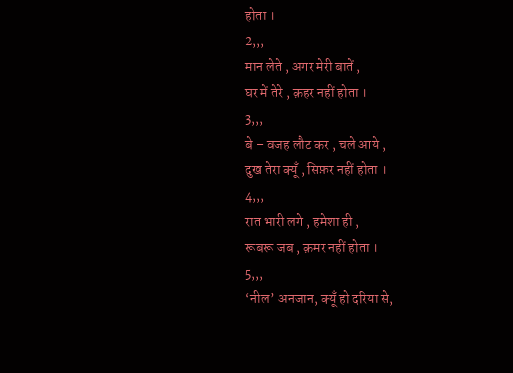होता ।
2,,,
मान लेते , अगर मेरी बातें ,
घर में तेरे , क़हर नहीं होता ।
3,,,
बे – वजह लौट कर , चले आये ,
दुख तेरा क्यूँ , सिफ़र नहीं होता ।
4,,,
रात भारी लगे , हमेशा ही ,
रूबरू जब , क़मर नहीं होता ।
5,,,
‘नील’ अनजान, क्यूँ हो दरिया से,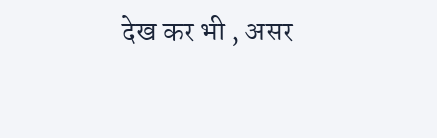देख कर भी , असर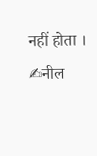नहीं होता ।
✍नील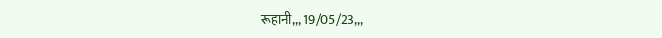रूहानी,,, 19/05/23,,,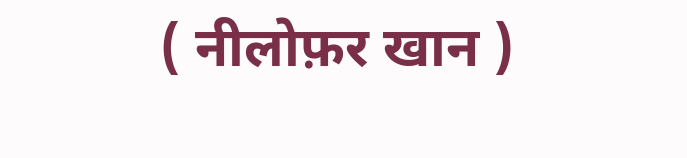( नीलोफ़र खान )